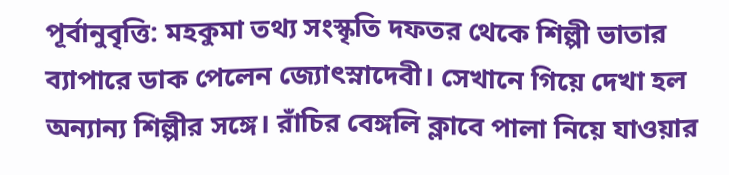পূর্বানুবৃত্তি: মহকুমা তথ্য সংস্কৃতি দফতর থেকে শিল্পী ভাতার ব্যাপারে ডাক পেলেন জ্যোৎস্নাদেবী। সেখানে গিয়ে দেখা হল অন্যান্য শিল্পীর সঙ্গে। রাঁচির বেঙ্গলি ক্লাবে পালা নিয়ে যাওয়ার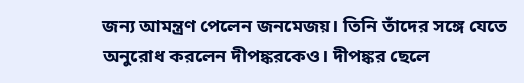জন্য আমন্ত্রণ পেলেন জনমেজয়। তিনি তাঁদের সঙ্গে যেতে অনুরোধ করলেন দীপঙ্করকেও। দীপঙ্কর ছেলে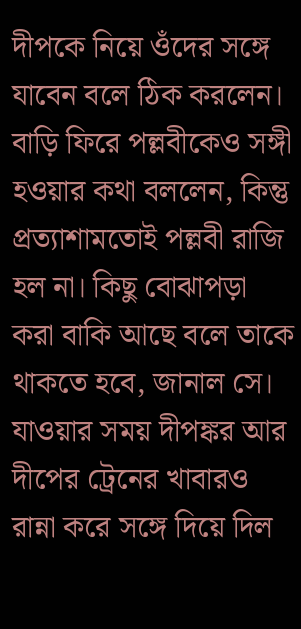দীপকে নিয়ে ওঁদের সঙ্গে যাবেন বলে ঠিক করলেন। বাড়ি ফিরে পল্লবীকেও সঙ্গী হওয়ার কথা বললেন, কিন্তু প্রত্যাশামতোই পল্লবী রাজি হল না। কিছু বোঝাপড়া করা বাকি আছে বলে তাকে থাকতে হবে, জানাল সে। যাওয়ার সময় দীপঙ্কর আর দীপের ট্রেনের খাবারও রান্না করে সঙ্গে দিয়ে দিল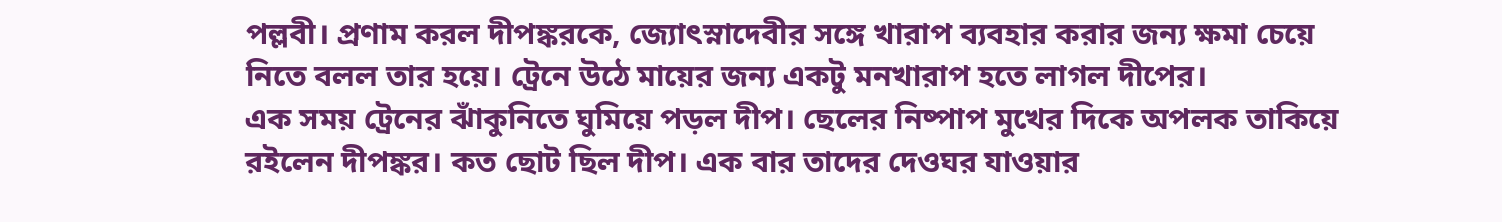পল্লবী। প্রণাম করল দীপঙ্করকে, জ্যোৎস্নাদেবীর সঙ্গে খারাপ ব্যবহার করার জন্য ক্ষমা চেয়ে নিতে বলল তার হয়ে। ট্রেনে উঠে মায়ের জন্য একটু মনখারাপ হতে লাগল দীপের।
এক সময় ট্রেনের ঝাঁকুনিতে ঘুমিয়ে পড়ল দীপ। ছেলের নিষ্পাপ মুখের দিকে অপলক তাকিয়ে রইলেন দীপঙ্কর। কত ছোট ছিল দীপ। এক বার তাদের দেওঘর যাওয়ার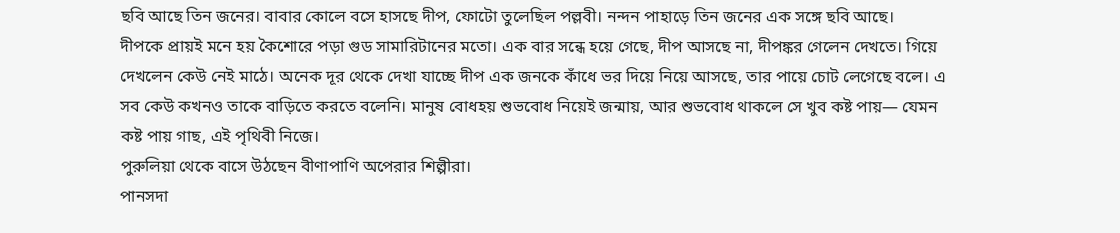ছবি আছে তিন জনের। বাবার কোলে বসে হাসছে দীপ, ফোটো তুলেছিল পল্লবী। নন্দন পাহাড়ে তিন জনের এক সঙ্গে ছবি আছে।
দীপকে প্রায়ই মনে হয় কৈশোরে পড়া গুড সামারিটানের মতো। এক বার সন্ধে হয়ে গেছে, দীপ আসছে না, দীপঙ্কর গেলেন দেখতে। গিয়ে দেখলেন কেউ নেই মাঠে। অনেক দূর থেকে দেখা যাচ্ছে দীপ এক জনকে কাঁধে ভর দিয়ে নিয়ে আসছে, তার পায়ে চোট লেগেছে বলে। এ সব কেউ কখনও তাকে বাড়িতে করতে বলেনি। মানুষ বোধহয় শুভবোধ নিয়েই জন্মায়, আর শুভবোধ থাকলে সে খুব কষ্ট পায়— যেমন কষ্ট পায় গাছ, এই পৃথিবী নিজে।
পুরুলিয়া থেকে বাসে উঠছেন বীণাপাণি অপেরার শিল্পীরা।
পানসদা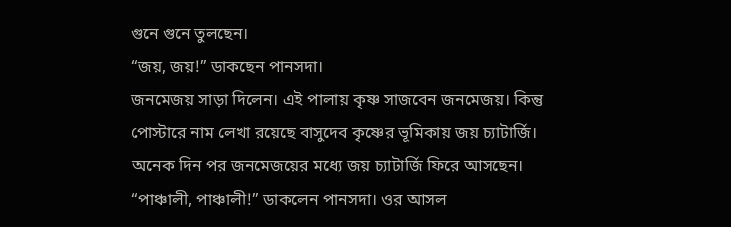গুনে গুনে তুলছেন।
“জয়, জয়!” ডাকছেন পানসদা।
জনমেজয় সাড়া দিলেন। এই পালায় কৃষ্ণ সাজবেন জনমেজয়। কিন্তু পোস্টারে নাম লেখা রয়েছে বাসুদেব কৃষ্ণের ভূমিকায় জয় চ্যাটার্জি। অনেক দিন পর জনমেজয়ের মধ্যে জয় চ্যাটার্জি ফিরে আসছেন।
“পাঞ্চালী, পাঞ্চালী!” ডাকলেন পানসদা। ওর আসল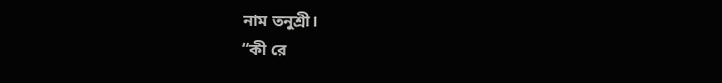নাম তনুশ্রী।
“কী রে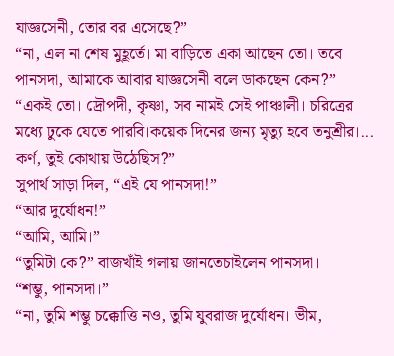যাজ্ঞসেনী, তোর বর এসেছে?”
“না, এল না শেষ মুহূর্তে। মা বাড়িতে একা আছেন তো। তবে পানসদা, আমাকে আবার যাজ্ঞসেনী বলে ডাকছেন কেন?”
“একই তো। দ্রৌপদী, কৃষ্ণা, সব নামই সেই পাঞ্চালী। চরিত্রের মধ্যে ঢুকে যেতে পারবি।কয়েক দিনের জন্য মৃত্যু হবে তনুশ্রীর।... কর্ণ, তুই কোথায় উঠেছিস?”
সুপার্থ সাড়া দিল, “এই যে পানসদা!”
“আর দুর্যোধন!”
“আমি, আমি।”
“তুমিটা কে?” বাজখাঁই গলায় জানতেচাইলেন পানসদা।
“শম্ভু, পানসদা।”
“না, তুমি শম্ভু চক্কোত্তি নও, তুমি যুবরাজ দুর্যোধন। ভীম,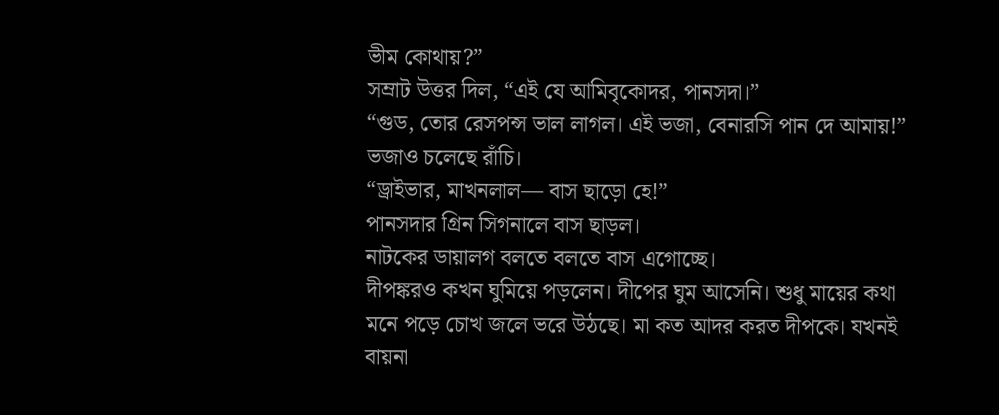ভীম কোথায়?”
সম্রাট উত্তর দিল, “এই যে আমিবৃকোদর, পানসদা।”
“গুড, তোর রেসপন্স ভাল লাগল। এই ভজা, বেনারসি পান দে আমায়!”
ভজাও চলেছে রাঁচি।
“ড্রাইভার, মাখনলাল— বাস ছাড়ো হে!”
পানসদার গ্রিন সিগনালে বাস ছাড়ল।
নাটকের ডায়ালগ বলতে বলতে বাস এগোচ্ছে।
দীপঙ্করও কখন ঘুমিয়ে পড়লেন। দীপের ঘুম আসেনি। শুধু মায়ের কথা মনে পড়ে চোখ জলে ভরে উঠছে। মা কত আদর করত দীপকে। যখনই বায়না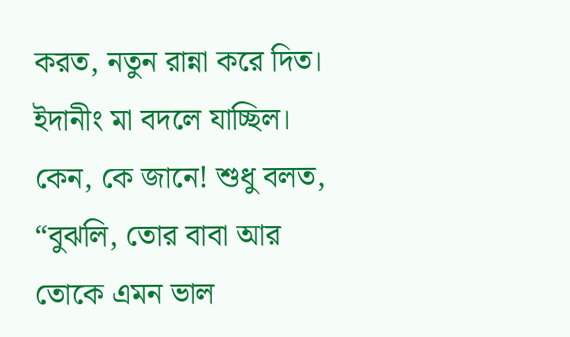করত, নতুন রান্না করে দিত। ইদানীং মা বদলে যাচ্ছিল। কেন, কে জানে! শুধু বলত, “বুঝলি, তোর বাবা আর তোকে এমন ভাল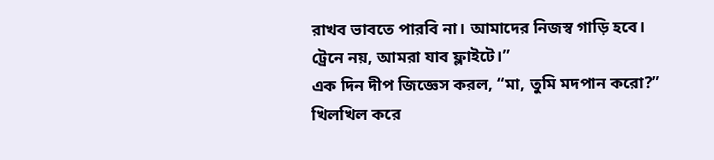রাখব ভাবতে পারবি না। আমাদের নিজস্ব গাড়ি হবে। ট্রেনে নয়, আমরা যাব ফ্লাইটে।”
এক দিন দীপ জিজ্ঞেস করল, “মা, তুমি মদপান করো?”
খিলখিল করে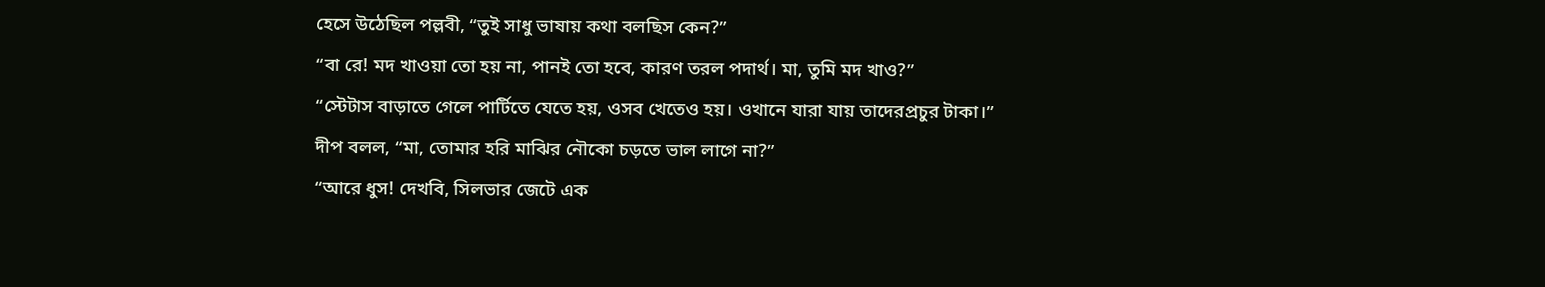হেসে উঠেছিল পল্লবী, “তুই সাধু ভাষায় কথা বলছিস কেন?”
“বা রে! মদ খাওয়া তো হয় না, পানই তো হবে, কারণ তরল পদার্থ। মা, তুমি মদ খাও?”
“স্টেটাস বাড়াতে গেলে পার্টিতে যেতে হয়, ওসব খেতেও হয়। ওখানে যারা যায় তাদেরপ্রচুর টাকা।”
দীপ বলল, “মা, তোমার হরি মাঝির নৌকো চড়তে ভাল লাগে না?”
“আরে ধুস! দেখবি, সিলভার জেটে এক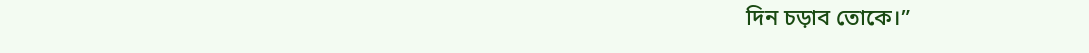দিন চড়াব তোকে।”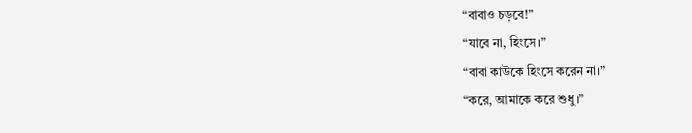“বাবাও চড়বে!”
“যাবে না, হিংসে।”
“বাবা কাউকে হিংসে করেন না।”
“করে, আমাকে করে শুধু।”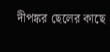দীপঙ্কর ছেলের কাছে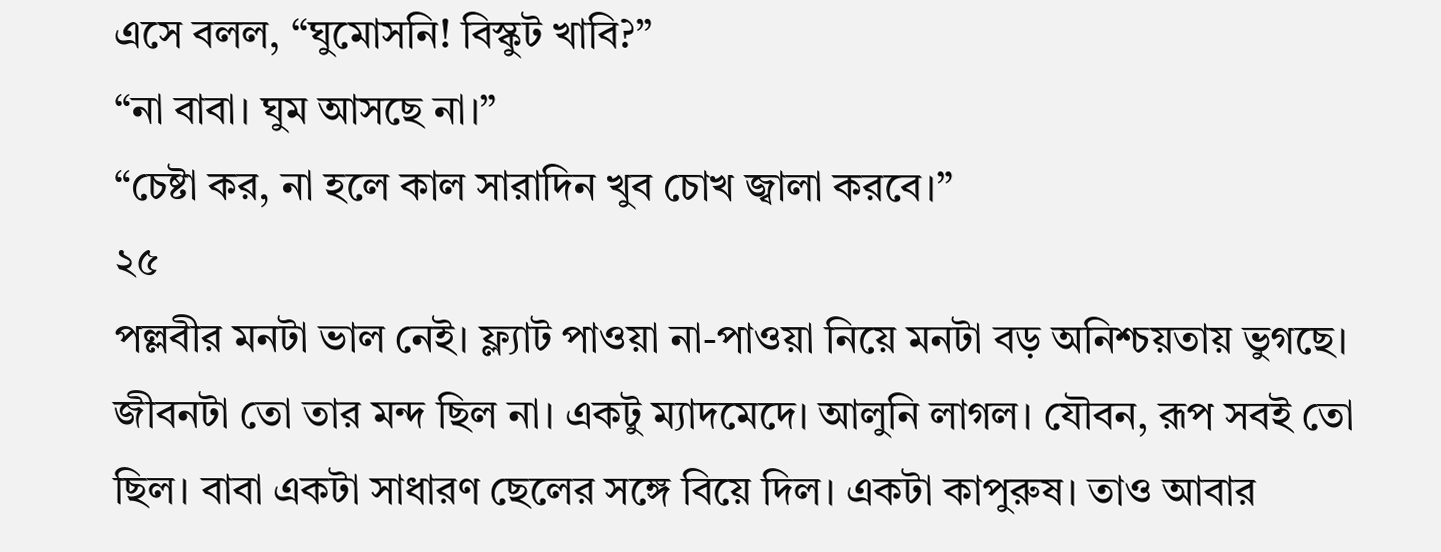এসে বলল, “ঘুমোসনি! বিস্কুট খাবি?”
“না বাবা। ঘুম আসছে না।”
“চেষ্টা কর, না হলে কাল সারাদিন খুব চোখ জ্বালা করবে।”
২৫
পল্লবীর মনটা ভাল নেই। ফ্ল্যাট পাওয়া না-পাওয়া নিয়ে মনটা বড় অনিশ্চয়তায় ভুগছে।
জীবনটা তো তার মন্দ ছিল না। একটু ম্যাদমেদে। আলুনি লাগল। যৌবন, রূপ সবই তো ছিল। বাবা একটা সাধারণ ছেলের সঙ্গে বিয়ে দিল। একটা কাপুরুষ। তাও আবার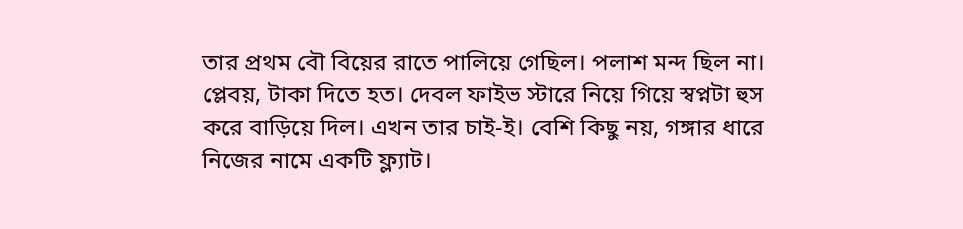তার প্রথম বৌ বিয়ের রাতে পালিয়ে গেছিল। পলাশ মন্দ ছিল না। প্লেবয়, টাকা দিতে হত। দেবল ফাইভ স্টারে নিয়ে গিয়ে স্বপ্নটা হুস করে বাড়িয়ে দিল। এখন তার চাই-ই। বেশি কিছু নয়, গঙ্গার ধারে নিজের নামে একটি ফ্ল্যাট।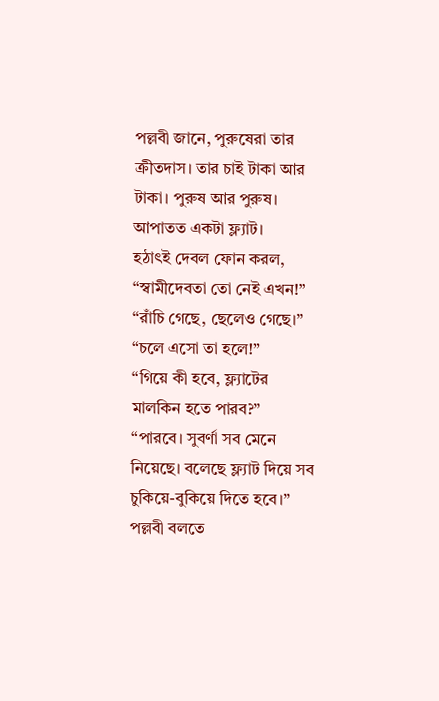পল্লবী জানে, পুরুষেরা তার ক্রীতদাস। তার চাই টাকা আর টাকা। পুরুষ আর পুরুষ। আপাতত একটা ফ্ল্যাট।
হঠাৎই দেবল ফোন করল, “স্বামীদেবতা তো নেই এখন!”
“রাঁচি গেছে, ছেলেও গেছে।”
“চলে এসো তা হলে!”
“গিয়ে কী হবে, ফ্ল্যাটের মালকিন হতে পারব?”
“পারবে। সুবর্ণা সব মেনে নিয়েছে। বলেছে ফ্ল্যাট দিয়ে সব চুকিয়ে-বুকিয়ে দিতে হবে।”
পল্লবী বলতে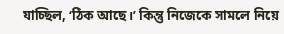যাচ্ছিল, ‘ঠিক আছে।’ কিন্তু নিজেকে সামলে নিয়ে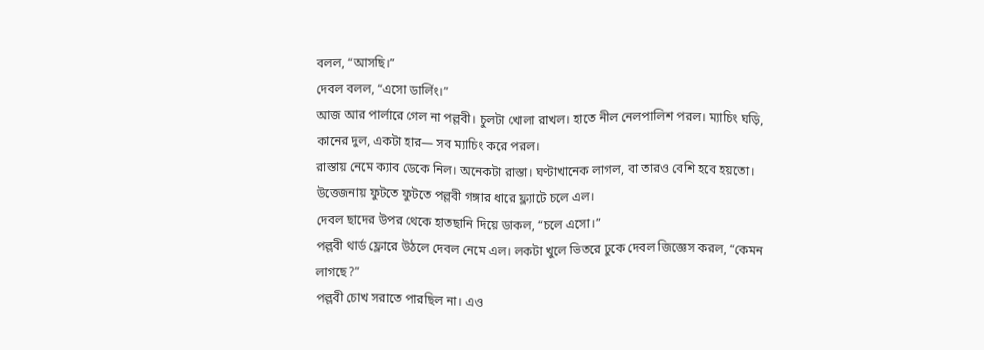বলল, “আসছি।”
দেবল বলল, “এসো ডার্লিং।”
আজ আর পার্লারে গেল না পল্লবী। চুলটা খোলা রাখল। হাতে নীল নেলপালিশ পরল। ম্যাচিং ঘড়ি, কানের দুল, একটা হার— সব ম্যাচিং করে পরল।
রাস্তায় নেমে ক্যাব ডেকে নিল। অনেকটা রাস্তা। ঘণ্টাখানেক লাগল, বা তারও বেশি হবে হয়তো। উত্তেজনায় ফুটতে ফুটতে পল্লবী গঙ্গার ধারে ফ্ল্যাটে চলে এল।
দেবল ছাদের উপর থেকে হাতছানি দিয়ে ডাকল, “চলে এসো।”
পল্লবী থার্ড ফ্লোরে উঠলে দেবল নেমে এল। লকটা খুলে ভিতরে ঢুকে দেবল জিজ্ঞেস করল, “কেমন লাগছে?”
পল্লবী চোখ সরাতে পারছিল না। এও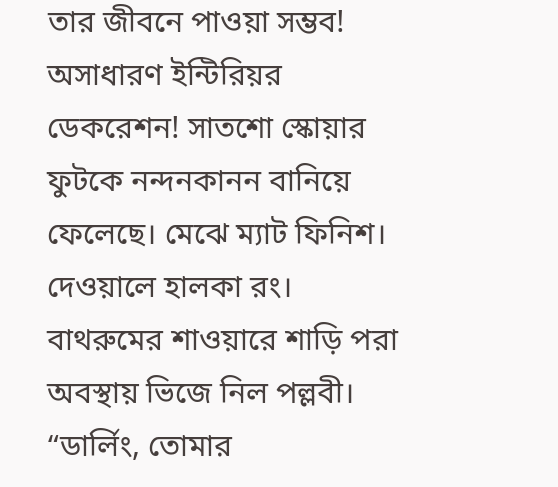তার জীবনে পাওয়া সম্ভব! অসাধারণ ইন্টিরিয়র ডেকরেশন! সাতশো স্কোয়ার ফুটকে নন্দনকানন বানিয়ে ফেলেছে। মেঝে ম্যাট ফিনিশ। দেওয়ালে হালকা রং। বাথরুমের শাওয়ারে শাড়ি পরা অবস্থায় ভিজে নিল পল্লবী।
“ডার্লিং, তোমার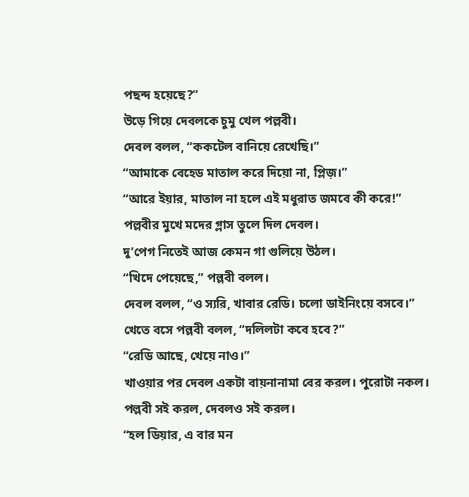পছন্দ হয়েছে?”
উড়ে গিয়ে দেবলকে চুমু খেল পল্লবী।
দেবল বলল, “ককটেল বানিয়ে রেখেছি।”
“আমাকে বেহেড মাতাল করে দিয়ো না, প্লিজ়।”
“আরে ইয়ার, মাতাল না হলে এই মধুরাত জমবে কী করে!”
পল্লবীর মুখে মদের গ্লাস তুলে দিল দেবল।
দু’পেগ নিতেই আজ কেমন গা গুলিয়ে উঠল।
“খিদে পেয়েছে,” পল্লবী বলল।
দেবল বলল, “ও স্যরি, খাবার রেডি। চলো ডাইনিংয়ে বসবে।”
খেতে বসে পল্লবী বলল, “দলিলটা কবে হবে?”
“রেডি আছে, খেয়ে নাও।”
খাওয়ার পর দেবল একটা বায়নানামা বের করল। পুরোটা নকল। পল্লবী সই করল, দেবলও সই করল।
“হল ডিয়ার, এ বার মন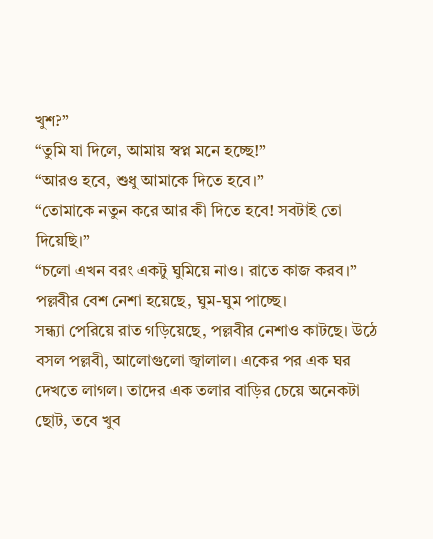খুশ?”
“তুমি যা দিলে, আমায় স্বপ্ন মনে হচ্ছে!”
“আরও হবে, শুধু আমাকে দিতে হবে।”
“তোমাকে নতুন করে আর কী দিতে হবে! সবটাই তো দিয়েছি।”
“চলো এখন বরং একটু ঘুমিয়ে নাও। রাতে কাজ করব।”
পল্লবীর বেশ নেশা হয়েছে, ঘুম-ঘুম পাচ্ছে।
সন্ধ্যা পেরিয়ে রাত গড়িয়েছে, পল্লবীর নেশাও কাটছে। উঠে বসল পল্লবী, আলোগুলো জ্বালাল। একের পর এক ঘর দেখতে লাগল। তাদের এক তলার বাড়ির চেয়ে অনেকটা ছোট, তবে খুব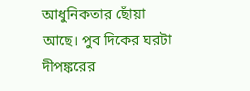আধুনিকতার ছোঁয়া আছে। পুব দিকের ঘরটা দীপঙ্করের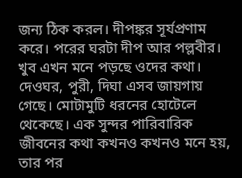জন্য ঠিক করল। দীপঙ্কর সূর্যপ্রণাম করে। পরের ঘরটা দীপ আর পল্লবীর। খুব এখন মনে পড়ছে ওদের কথা। দেওঘর, পুরী, দিঘা এসব জায়গায় গেছে। মোটামুটি ধরনের হোটেলে থেকেছে। এক সুন্দর পারিবারিক জীবনের কথা কখনও কখনও মনে হয়, তার পর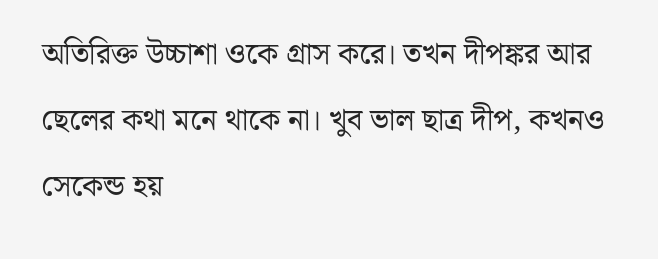অতিরিক্ত উচ্চাশা ওকে গ্রাস করে। তখন দীপঙ্কর আর ছেলের কথা মনে থাকে না। খুব ভাল ছাত্র দীপ, কখনও সেকেন্ড হয়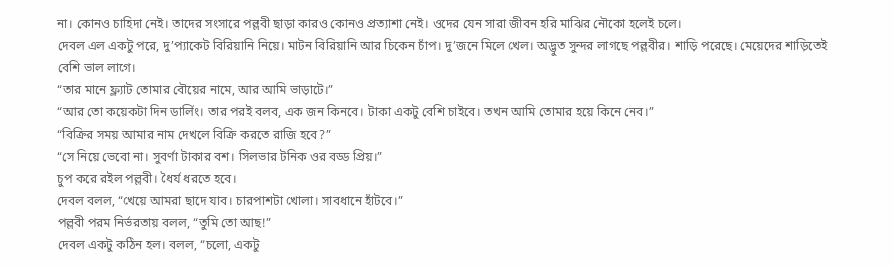না। কোনও চাহিদা নেই। তাদের সংসারে পল্লবী ছাড়া কারও কোনও প্রত্যাশা নেই। ওদের যেন সারা জীবন হরি মাঝির নৌকো হলেই চলে।
দেবল এল একটু পরে, দু’প্যাকেট বিরিয়ানি নিয়ে। মাটন বিরিয়ানি আর চিকেন চাঁপ। দু’জনে মিলে খেল। অদ্ভুত সুন্দর লাগছে পল্লবীর। শাড়ি পরেছে। মেয়েদের শাড়িতেই বেশি ভাল লাগে।
“তার মানে ফ্ল্যাট তোমার বৌয়ের নামে, আর আমি ভাড়াটে।”
“আর তো কয়েকটা দিন ডার্লিং। তার পরই বলব, এক জন কিনবে। টাকা একটু বেশি চাইবে। তখন আমি তোমার হয়ে কিনে নেব।”
“বিক্রির সময় আমার নাম দেখলে বিক্রি করতে রাজি হবে?”
“সে নিয়ে ভেবো না। সুবর্ণা টাকার বশ। সিলভার টনিক ওর বড্ড প্রিয়।”
চুপ করে রইল পল্লবী। ধৈর্য ধরতে হবে।
দেবল বলল, “খেয়ে আমরা ছাদে যাব। চারপাশটা খোলা। সাবধানে হাঁটবে।”
পল্লবী পরম নির্ভরতায় বলল, “তুমি তো আছ!”
দেবল একটু কঠিন হল। বলল, “চলো, একটু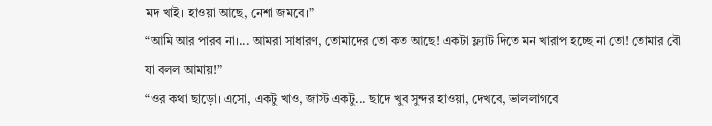মদ খাই। হাওয়া আছে, নেশা জমবে।”
“আমি আর পারব না।... আমরা সাধারণ, তোমাদের তো কত আছে! একটা ফ্ল্যাট দিতে মন খারাপ হচ্ছে না তো! তোমার বৌ যা বলল আমায়!”
“ওর কথা ছাড়ো। এসো, একটু খাও, জাস্ট একটু... ছাদে খুব সুন্দর হাওয়া, দেখবে, ভাললাগবে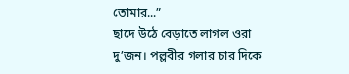তোমার...”
ছাদে উঠে বেড়াতে লাগল ওরা দু’জন। পল্লবীর গলার চার দিকে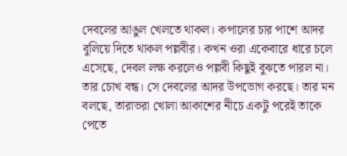দেবলের আঙুল খেলতে থাকল। কপালের চার পাশে আদর বুলিয়ে দিতে থাকল পল্লবীর। কখন ওরা একেবারে ধারে চলে এসেছে, দেবল লক্ষ করলেও পল্লবী কিছুই বুঝতে পারল না। তার চোখ বন্ধ। সে দেবলের আদর উপভোগ করছে। তার মন বলছে, তারাভরা খোলা আকাশের নীচে একটু পরেই তাকে পেতে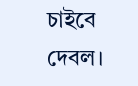চাইবে দেবল।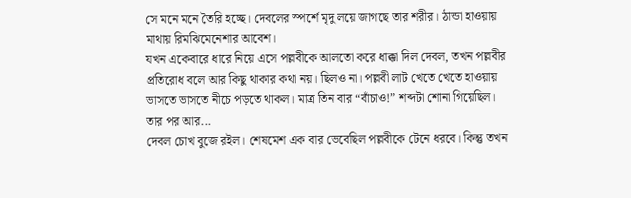সে মনে মনে তৈরি হচ্ছে। দেবলের স্পর্শে মৃদু লয়ে জাগছে তার শরীর। ঠান্ডা হাওয়ায় মাথায় রিমঝিমেনেশার আবেশ।
যখন একেবারে ধারে নিয়ে এসে পল্লবীকে আলতো করে ধাক্কা দিল দেবল, তখন পল্লবীর প্রতিরোধ বলে আর কিছু থাকার কথা নয়। ছিলও না। পল্লবী লাট খেতে খেতে হাওয়ায় ভাসতে ভাসতে নীচে পড়তে থাকল। মাত্র তিন বার “বাঁচাও!” শব্দটা শোনা গিয়েছিল। তার পর আর...
দেবল চোখ বুজে রইল। শেষমেশ এক বার ভেবেছিল পল্লবীকে টেনে ধরবে। কিন্তু তখন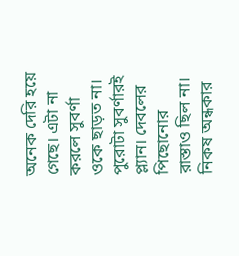অনেক দেরি হয়ে গেছে। এটা না করলে সুবর্ণা ওকে ছাড়ত না। পুরোটা সুবর্ণারই প্ল্যান। দেবলের পিছোনোর রাস্তাও ছিল না।
নিকষ অন্ধকার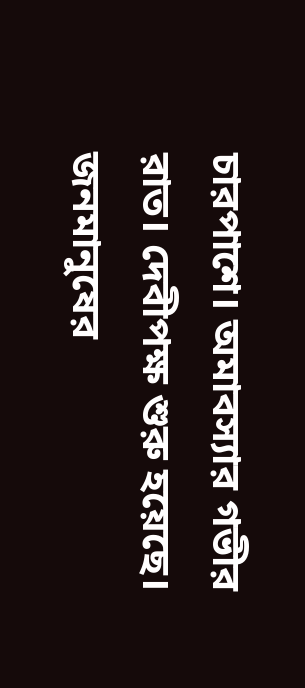চারপাশে। অমাবস্যার গভীর রাত। দেবীপক্ষ শুরু হয়েছে। জনমানুষের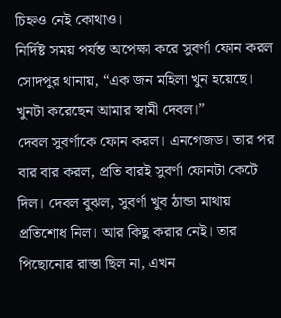চিহ্নও নেই কোথাও।
নির্দিষ্ট সময় পর্যন্ত অপেক্ষা করে সুবর্ণা ফোন করল সোদপুর থানায়, “এক জন মহিলা খুন হয়েছে। খুনটা করেছেন আমার স্বামী দেবল।”
দেবল সুবর্ণাকে ফোন করল। এনগেজড। তার পর বার বার করল, প্রতি বারই সুবর্ণা ফোনটা কেটে দিল। দেবল বুঝল, সুবর্ণা খুব ঠান্ডা মাথায় প্রতিশোধ নিল। আর কিছু করার নেই। তার পিছোনোর রাস্তা ছিল না, এখন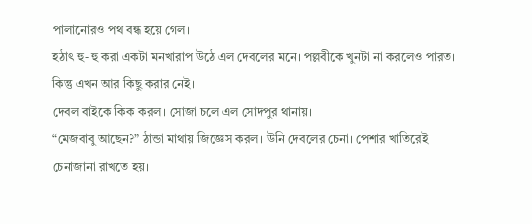পালানোরও পথ বন্ধ হয়ে গেল।
হঠাৎ হু-হু করা একটা মনখারাপ উঠে এল দেবলের মনে। পল্লবীকে খুনটা না করলেও পারত। কিন্তু এখন আর কিছু করার নেই।
দেবল বাইকে কিক করল। সোজা চলে এল সোদপুর থানায়।
“মেজবাবু আছেন?” ঠান্ডা মাথায় জিজ্ঞেস করল। উনি দেবলের চেনা। পেশার খাতিরেই চেনাজানা রাখতে হয়।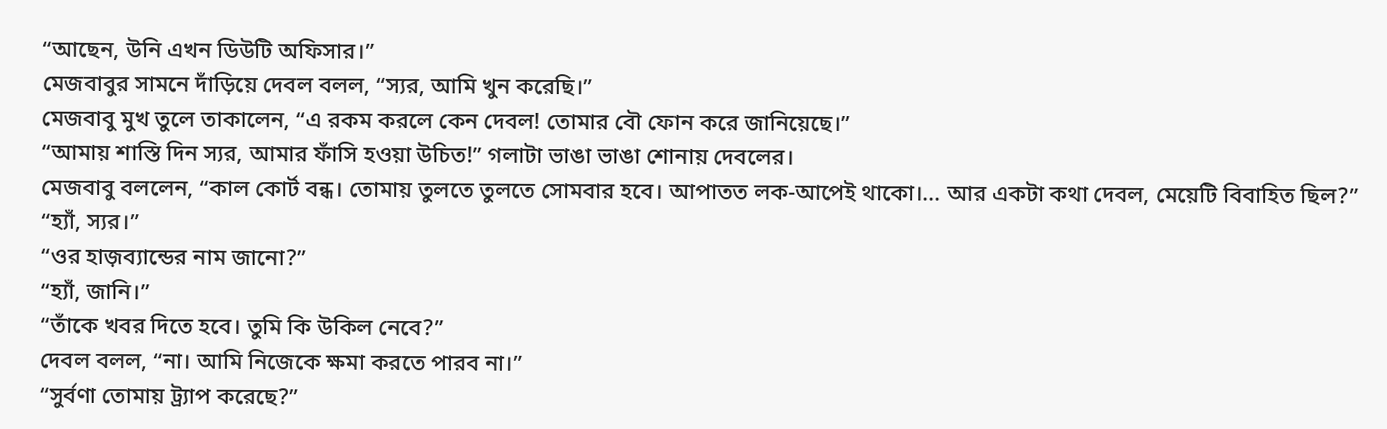“আছেন, উনি এখন ডিউটি অফিসার।”
মেজবাবুর সামনে দাঁড়িয়ে দেবল বলল, “স্যর, আমি খুন করেছি।”
মেজবাবু মুখ তুলে তাকালেন, “এ রকম করলে কেন দেবল! তোমার বৌ ফোন করে জানিয়েছে।”
“আমায় শাস্তি দিন স্যর, আমার ফাঁসি হওয়া উচিত!” গলাটা ভাঙা ভাঙা শোনায় দেবলের।
মেজবাবু বললেন, “কাল কোর্ট বন্ধ। তোমায় তুলতে তুলতে সোমবার হবে। আপাতত লক-আপেই থাকো।... আর একটা কথা দেবল, মেয়েটি বিবাহিত ছিল?”
“হ্যাঁ, স্যর।”
“ওর হাজ়ব্যান্ডের নাম জানো?”
“হ্যাঁ, জানি।”
“তাঁকে খবর দিতে হবে। তুমি কি উকিল নেবে?”
দেবল বলল, “না। আমি নিজেকে ক্ষমা করতে পারব না।”
“সুর্বণা তোমায় ট্র্যাপ করেছে?”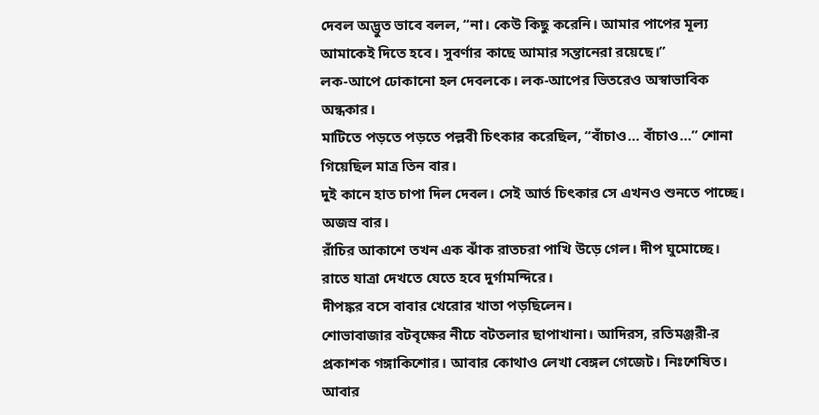দেবল অদ্ভুত ভাবে বলল, “না। কেউ কিছু করেনি। আমার পাপের মূল্য আমাকেই দিতে হবে। সুবর্ণার কাছে আমার সন্তানেরা রয়েছে।”
লক-আপে ঢোকানো হল দেবলকে। লক-আপের ভিতরেও অস্বাভাবিক অন্ধকার।
মাটিতে পড়তে পড়তে পল্লবী চিৎকার করেছিল, “বাঁচাও... বাঁচাও...” শোনা গিয়েছিল মাত্র তিন বার।
দুই কানে হাত চাপা দিল দেবল। সেই আর্ত চিৎকার সে এখনও শুনতে পাচ্ছে। অজস্র বার।
রাঁচির আকাশে তখন এক ঝাঁক রাতচরা পাখি উড়ে গেল। দীপ ঘুমোচ্ছে। রাতে যাত্রা দেখতে যেতে হবে দুর্গামন্দিরে।
দীপঙ্কর বসে বাবার খেরোর খাতা পড়ছিলেন।
শোভাবাজার বটবৃক্ষের নীচে বটতলার ছাপাখানা। আদিরস, রতিমঞ্জরী-র প্রকাশক গঙ্গাকিশোর। আবার কোথাও লেখা বেঙ্গল গেজেট। নিঃশেষিত। আবার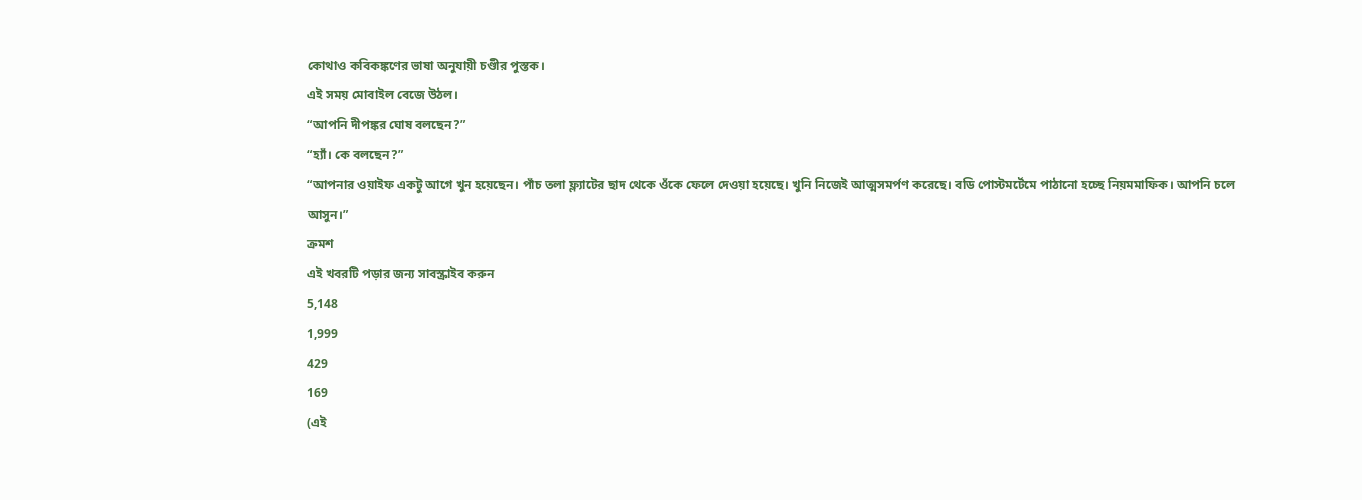কোথাও কবিকঙ্কণের ভাষা অনুযায়ী চণ্ডীর পুস্তক।
এই সময় মোবাইল বেজে উঠল।
“আপনি দীপঙ্কর ঘোষ বলছেন?”
“হ্যাঁ। কে বলছেন?”
“আপনার ওয়াইফ একটু আগে খুন হয়েছেন। পাঁচ তলা ফ্ল্যাটের ছাদ থেকে ওঁকে ফেলে দেওয়া হয়েছে। খুনি নিজেই আত্মসমর্পণ করেছে। বডি পোস্টমর্টেমে পাঠানো হচ্ছে নিয়মমাফিক। আপনি চলে আসুন।”
ক্রমশ
এই খবরটি পড়ার জন্য সাবস্ক্রাইব করুন
5,148
1,999
429
169
(এই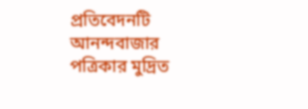প্রতিবেদনটি আনন্দবাজার পত্রিকার মুদ্রিত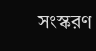সংস্করণ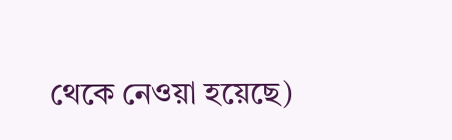থেকে নেওয়া হয়েছে)